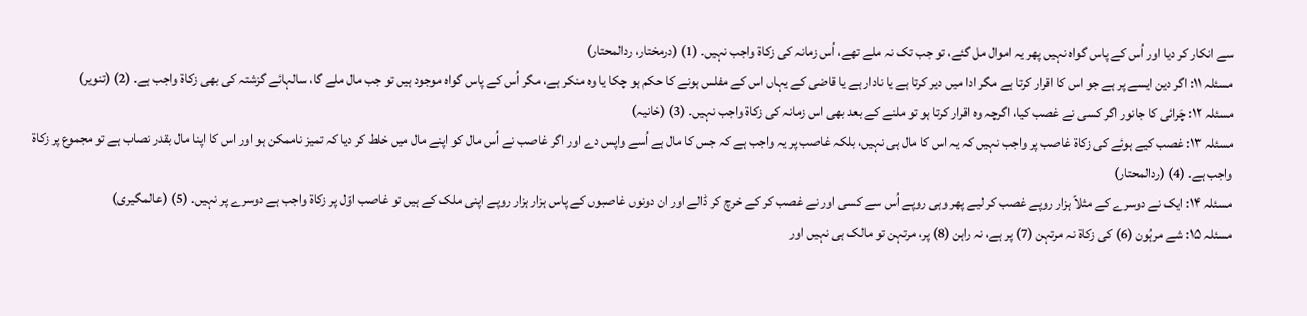سے انکار کر دیا اور اُس کے پاس گواہ نہیں پھر یہ اموال مل گئے، تو جب تک نہ ملے تھے، اُس زمانہ کی زکاۃ واجب نہیں۔ (1) (درمختار، ردالمحتار)
مسئلہ ۱۱: اگر دین ایسے پر ہے جو اس کا اقرار کرتا ہے مگر ادا میں دیر کرتا ہے یا نادار ہے یا قاضی کے یہاں اس کے مفلس ہونے کا حکم ہو چکا یا وہ منکر ہے، مگر اُس کے پاس گواہ موجود ہیں تو جب مال ملے گا، سالہائے گزشتہ کی بھی زکاۃ واجب ہے۔ (2) (تنویر)
مسئلہ ۱۲: چَرائی کا جانور اگر کسی نے غصب کیا، اگرچہ وہ اقرار کرتا ہو تو ملنے کے بعد بھی اس زمانہ کی زکاۃ واجب نہیں۔ (3) (خانیہ)
مسئلہ ۱۳: غصب کیے ہوئے کی زکاۃ غاصب پر واجب نہیں کہ یہ اس کا مال ہی نہیں، بلکہ غاصب پر یہ واجب ہے کہ جس کا مال ہے اُسے واپس دے اور اگر غاصب نے اُس مال کو اپنے مال میں خلط کر دیا کہ تمیز ناممکن ہو اور اس کا اپنا مال بقدر نصاب ہے تو مجموع پر زکاۃ واجب ہے۔ (4) (ردالمحتار)
مسئلہ ۱۴: ایک نے دوسرے کے مثلاً ہزار روپے غصب کر لیے پھر وہی روپے اُس سے کسی اور نے غصب کر کے خرچ کر ڈالے اور ان دونوں غاصبوں کے پاس ہزار ہزار روپے اپنی ملک کے ہیں تو غاصب اوّل پر زکاۃ واجب ہے دوسرے پر نہیں۔ (5) (عالمگیری)
مسئلہ ۱۵: شے مرہُون (6) کی زکاۃ نہ مرتہن (7) پر ہے، نہ راہن (8) پر، مرتہن تو مالک ہی نہیں اور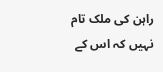راہن کی ملک تام نہیں کہ اس کے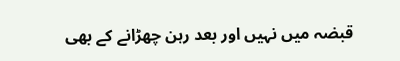قبضہ میں نہیں اور بعد رہن چھڑانے کے بھی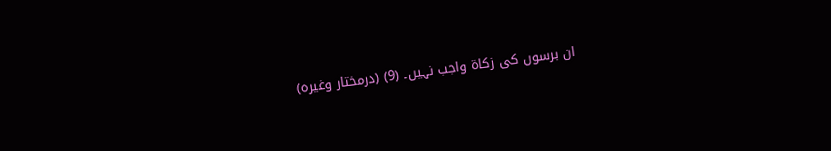ان برسوں کی زکاۃ واجب نہیں۔ (9) (درمختار وغیرہ)